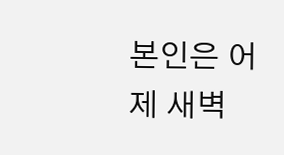본인은 어제 새벽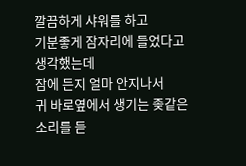깔끔하게 샤워를 하고
기분좋게 잠자리에 들었다고 생각했는데
잠에 든지 얼마 안지나서
귀 바로옆에서 생기는 좆같은 소리를 듣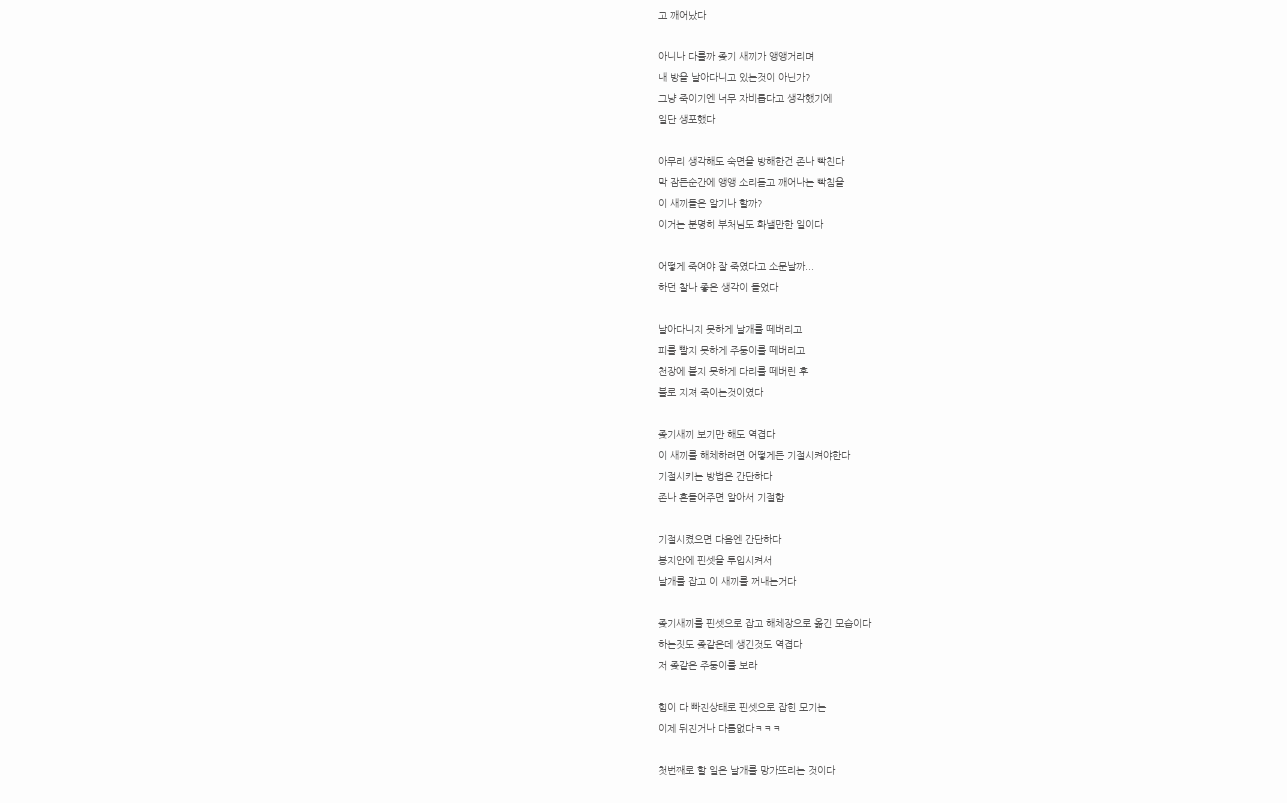고 깨어났다

아니나 다를까 좆기 새끼가 앵앵거리며
내 방을 날아다니고 있는것이 아닌가?
그냥 죽이기엔 너무 자비롭다고 생각했기에
일단 생포했다

아무리 생각해도 숙면을 방해한건 존나 빡친다
막 잠든순간에 앵앵 소리듣고 깨어나는 빡침을
이 새끼들은 알기나 할까?
이거는 분명히 부처님도 화낼만한 일이다

어떻게 죽여야 잘 죽였다고 소문날까...
하던 찰나 좋은 생각이 들었다

날아다니지 못하게 날개를 떼버리고
피를 빨지 못하게 주둥이를 떼버리고
천장에 붙지 못하게 다리를 떼버린 후
불로 지져 죽이는것이였다

좆기새끼 보기만 해도 역겹다
이 새끼를 해체하려면 어떻게든 기절시켜야한다
기절시키는 방법은 간단하다
존나 흔들어주면 알아서 기절함

기절시켰으면 다음엔 간단하다
봉지안에 핀셋을 투입시켜서
날개를 잡고 이 새끼를 꺼내는거다

좆기새끼를 핀셋으로 잡고 해체장으로 옮긴 모습이다
하는짓도 좆같은데 생긴것도 역겹다
저 좆같은 주둥이를 보라

힘이 다 빠진상태로 핀셋으로 잡힌 모기는
이제 뒤진거나 다름없다ㅋㅋㅋ

첫번째로 할 일은 날개를 망가뜨리는 것이다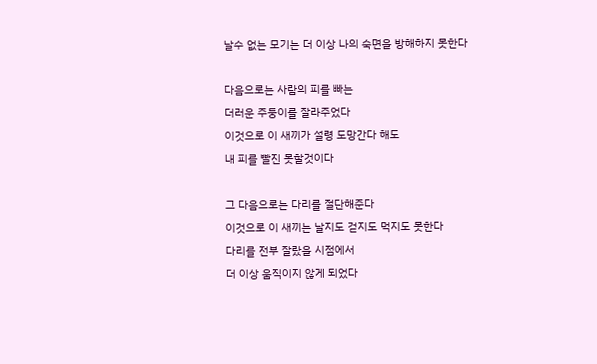날수 없는 모기는 더 이상 나의 숙면을 방해하지 못한다

다음으로는 사람의 피를 빠는
더러운 주둥이를 잘라주었다
이것으로 이 새끼가 설령 도망간다 해도
내 피를 빨진 못할것이다

그 다음으로는 다리를 절단해준다
이것으로 이 새끼는 날지도 걷지도 먹지도 못한다
다리를 전부 잘랐을 시점에서
더 이상 움직이지 않게 되었다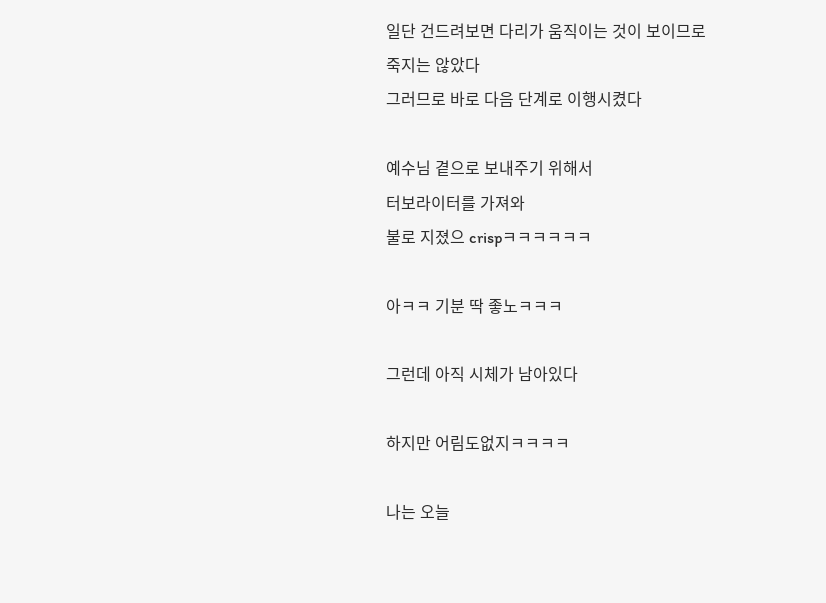일단 건드려보면 다리가 움직이는 것이 보이므로
죽지는 않았다
그러므로 바로 다음 단계로 이행시켰다

예수님 곁으로 보내주기 위해서
터보라이터를 가져와
불로 지졌으 crispㅋㅋㅋㅋㅋㅋ

아ㅋㅋ 기분 딱 좋노ㅋㅋㅋ

그런데 아직 시체가 남아있다

하지만 어림도없지ㅋㅋㅋㅋ

나는 오늘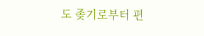도 좆기로부터 편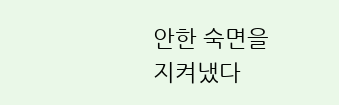안한 숙면을 지켜냈다